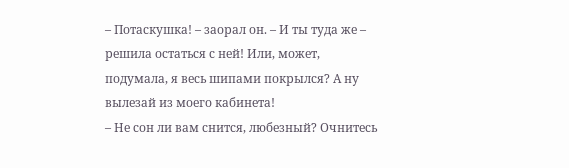– Потаскушка! – заорал он. – И ты туда же – решила остаться с ней! Или, может, подумала, я весь шипами покрылся? А ну вылезай из моего кабинета!
– Не сон ли вам снится, любезный? Очнитесь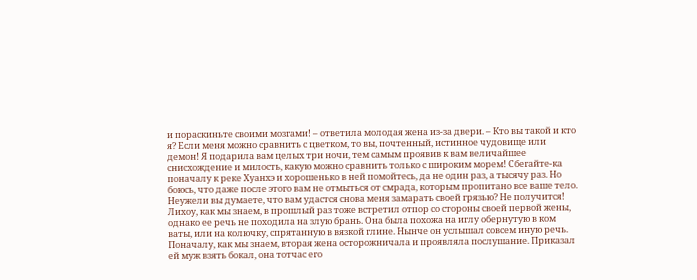и пораскиньте своими мозгами! – ответила молодая жена из-за двери. – Кто вы такой и кто я? Если меня можно сравнить с цветком, то вы, почтенный, истинное чудовище или демон! Я подарила вам целых три ночи, тем самым проявив к вам величайшее снисхождение и милость, какую можно сравнить только с широким морем! Сбегайте-ка поначалу к реке Хуанхэ и хорошенько в ней помойтесь, да не один раз, а тысячу раз. Но боюсь, что даже после этого вам не отмыться от смрада, которым пропитано все ваше тело. Неужели вы думаете, что вам удастся снова меня замарать своей грязью? Не получится!
Лихоу, как мы знаем, в прошлый раз тоже встретил отпор со стороны своей первой жены, однако ее речь не походила на злую брань. Она была похожа на иглу обернутую в ком ваты, или на колючку, спрятанную в вязкой глине. Нынче он услышал совсем иную речь. Поначалу, как мы знаем, вторая жена осторожничала и проявляла послушание. Приказал ей муж взять бокал, она тотчас его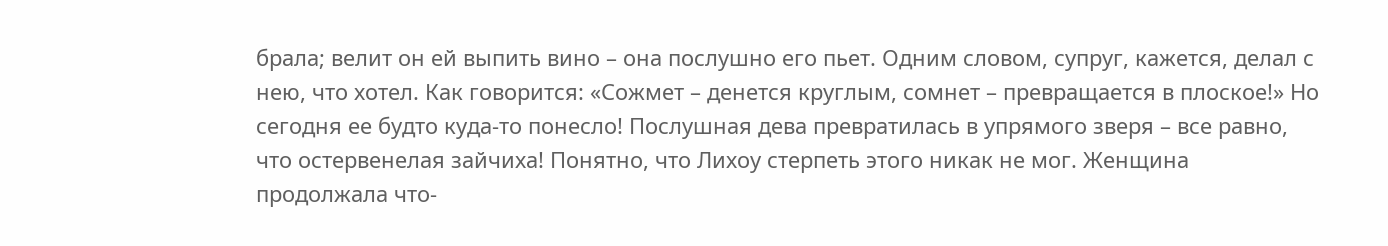брала; велит он ей выпить вино – она послушно его пьет. Одним словом, супруг, кажется, делал с нею, что хотел. Как говорится: «Сожмет – денется круглым, сомнет – превращается в плоское!» Но сегодня ее будто куда-то понесло! Послушная дева превратилась в упрямого зверя – все равно, что остервенелая зайчиха! Понятно, что Лихоу стерпеть этого никак не мог. Женщина продолжала что-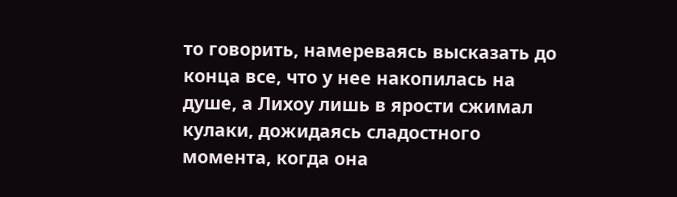то говорить, намереваясь высказать до конца все, что у нее накопилась на душе, а Лихоу лишь в ярости сжимал кулаки, дожидаясь сладостного момента, когда она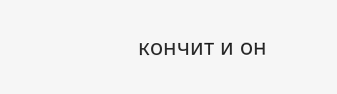кончит и он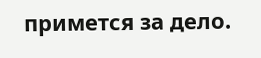примется за дело.